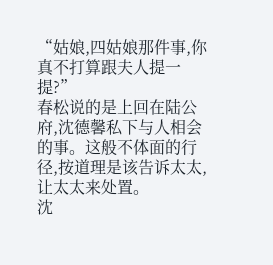“姑娘,四姑娘那件事,你真不打算跟夫人提一提?”
春松说的是上回在陆公府,沈德馨私下与人相会的事。这般不体面的行径,按道理是该告诉太太,让太太来处置。
沈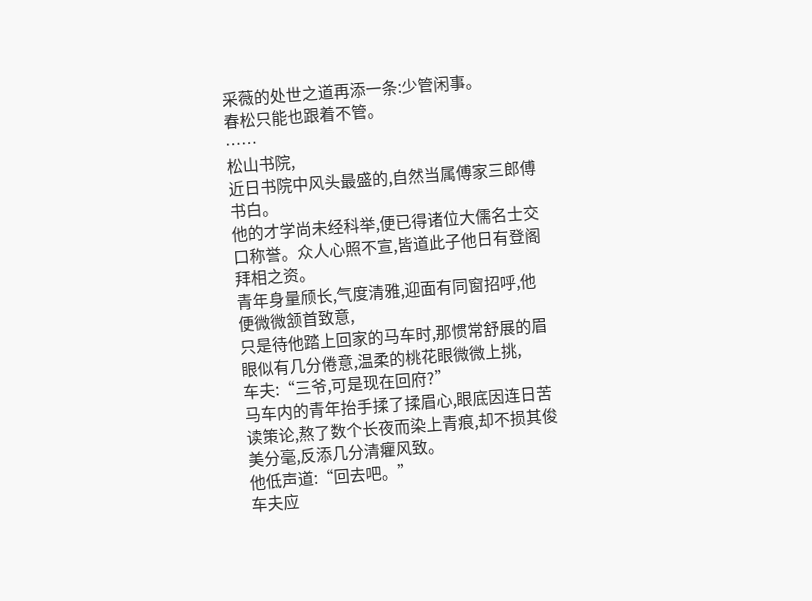采薇的处世之道再添一条:少管闲事。
春松只能也跟着不管。
……
松山书院,
近日书院中风头最盛的,自然当属傅家三郎傅书白。
他的才学尚未经科举,便已得诸位大儒名士交口称誉。众人心照不宣,皆道此子他日有登阁拜相之资。
青年身量颀长,气度清雅,迎面有同窗招呼,他便微微颔首致意,
只是待他踏上回家的马车时,那惯常舒展的眉眼似有几分倦意,温柔的桃花眼微微上挑,
车夫:“三爷,可是现在回府?”
马车内的青年抬手揉了揉眉心,眼底因连日苦读策论,熬了数个长夜而染上青痕,却不损其俊美分毫,反添几分清癯风致。
他低声道:“回去吧。”
车夫应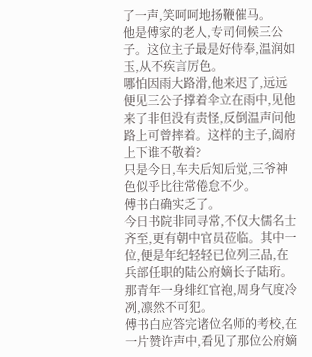了一声,笑呵呵地扬鞭催马。
他是傅家的老人,专司伺候三公子。这位主子最是好侍奉,温润如玉,从不疾言厉色。
哪怕因雨大路滑,他来迟了,远远便见三公子撑着伞立在雨中,见他来了非但没有责怪,反倒温声问他路上可曾摔着。这样的主子,阖府上下谁不敬着?
只是今日,车夫后知后觉,三爷神色似乎比往常倦怠不少。
傅书白确实乏了。
今日书院非同寻常,不仅大儒名士齐至,更有朝中官员莅临。其中一位,便是年纪轻轻已位列三品,在兵部任职的陆公府嫡长子陆珩。
那青年一身绯红官袍,周身气度冷冽,凛然不可犯。
傅书白应答完诸位名师的考校,在一片赞许声中,看见了那位公府嫡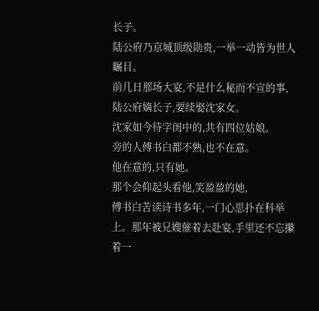长子。
陆公府乃京城顶级勋贵,一举一动皆为世人瞩目。
前几日那场大宴,不是什么秘而不宣的事,
陆公府嫡长子,要续娶沈家女。
沈家如今待字闺中的,共有四位姑娘。
旁的人傅书白都不熟,也不在意。
他在意的,只有她。
那个会仰起头看他,笑盈盈的她,
傅书白苦读诗书多年,一门心思扑在科举上。那年被兄嫂催着去赴宴,手里还不忘攥着一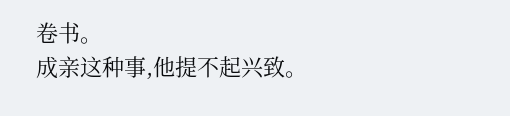卷书。
成亲这种事,他提不起兴致。